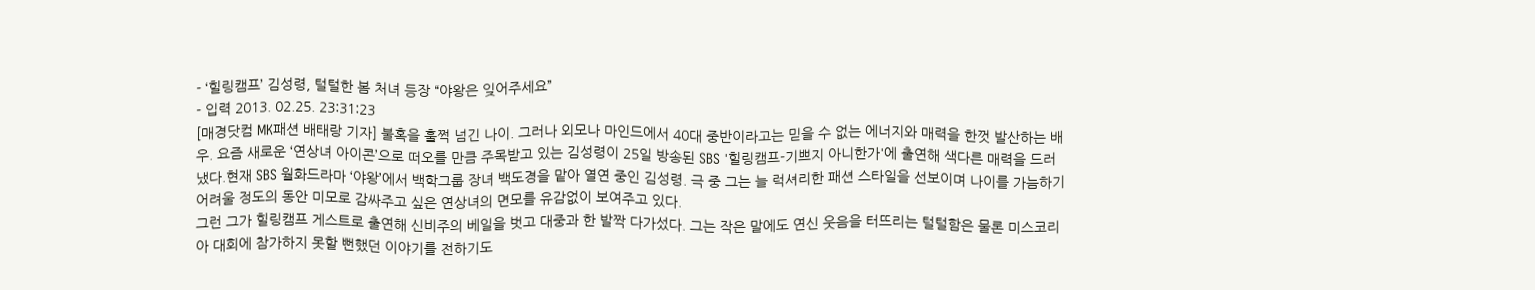- ‘힐링캠프’ 김성령, 털털한 봄 처녀 등장 “야왕은 잊어주세요”
- 입력 2013. 02.25. 23:31:23
[매경닷컴 MK패션 배태랑 기자] 불혹을 훌쩍 넘긴 나이. 그러나 외모나 마인드에서 40대 중반이라고는 믿을 수 없는 에너지와 매력을 한껏 발산하는 배우. 요즘 새로운 ‘연상녀 아이콘’으로 떠오를 만큼 주목받고 있는 김성령이 25일 방송된 SBS '힐링캠프-기쁘지 아니한가'에 출연해 색다른 매력을 드러냈다.현재 SBS 월화드라마 ‘야왕’에서 백학그룹 장녀 백도경을 맡아 열연 중인 김성령. 극 중 그는 늘 럭셔리한 패션 스타일을 선보이며 나이를 가늠하기 어려울 정도의 동안 미모로 감싸주고 싶은 연상녀의 면모를 유감없이 보여주고 있다.
그런 그가 힐링캠프 게스트로 출연해 신비주의 베일을 벗고 대중과 한 발짝 다가섰다. 그는 작은 말에도 연신 웃음을 터뜨리는 털털함은 물론 미스코리아 대회에 참가하지 못할 뻔했던 이야기를 전하기도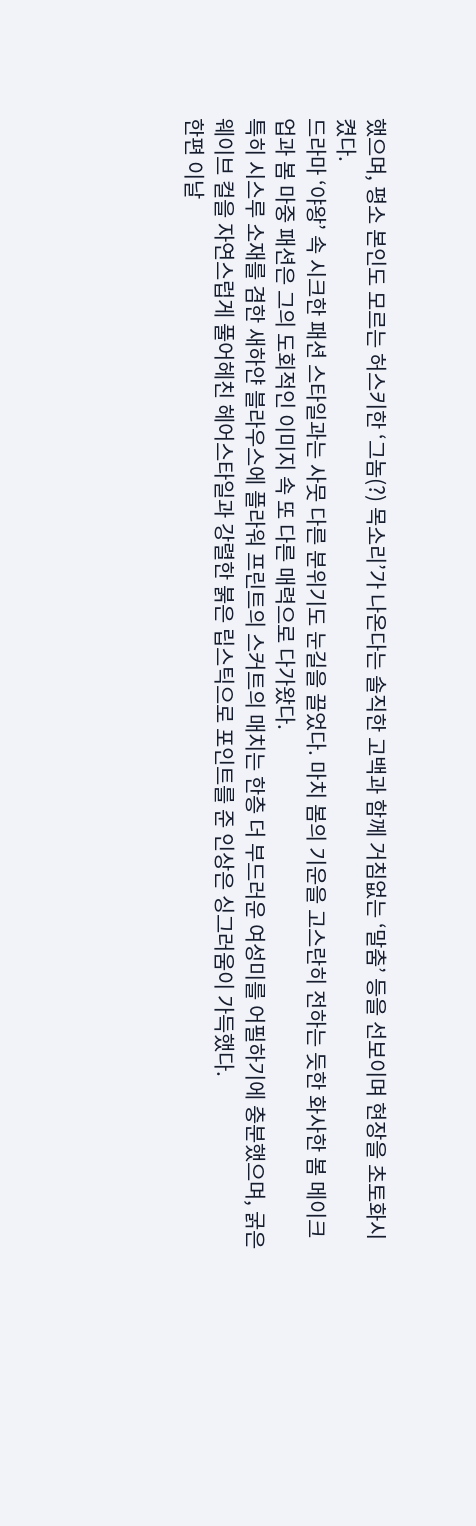했으며, 평소 본인도 모르는 허스키한 ‘그놈(?) 목소리’가 나온다는 솔직한 고백과 함께 거침없는 ‘말춤’ 등을 선보이며 현장을 초토화시켰다.
드라마 ‘야왕’ 속 시크한 패션 스타일과는 사뭇 다른 분위기도 눈길을 끌었다. 마치 봄의 기운을 고스란히 전하는 듯한 화사한 봄 메이크업과 봄 마중 패션은 그의 도회적인 이미지 속 또 다른 매력으로 다가왔다.
특히 시스루 소재를 겸한 새하얀 블라우스에 플라워 프린트의 스커트의 매치는 한층 더 부드러운 여성미를 어필하기에 충분했으며, 굵은 웨이브 컬을 자연스럽게 풀어헤친 헤어스타일과 강렬한 붉은 립스틱으로 포인트를 준 인상은 싱그러움이 가득했다.
한편 이날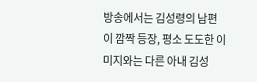방송에서는 김성령의 남편이 깜짝 등장, 평소 도도한 이미지와는 다른 아내 김성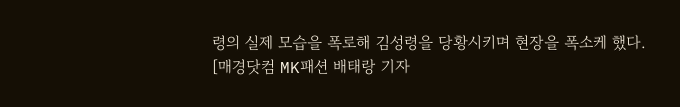령의 실제 모습을 폭로해 김성령을 당황시키며 현장을 폭소케 했다.
[매경닷컴 MK패션 배태랑 기자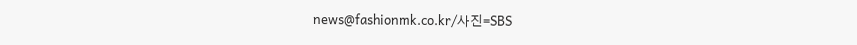news@fashionmk.co.kr/사진=SBS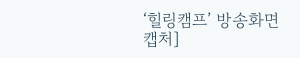‘힐링캠프’ 방송화면 캡처]